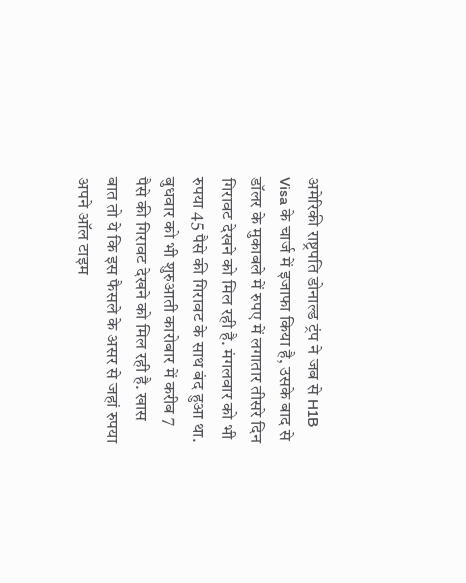अमेरिकी राष्ट्रपति डोनाल्ड ट्रंप ने जब से H1B Visa के चार्ज में इजाफा किया है, उसके बाद से डॉलर के मुकाबले में रुपए में लगातार तीसरे दिन गिरावट देखने को मिल रही है. मंगलवार को भी रुपया 45 पैसे की गिरावट के साथ बंद हुआ था. बुधवार को भी शुरुआती कारोबार में करीब 7 पैसे की गिरावट देखने को मिल रही है. खास बात तो ये कि इस फैसले के असर से जहां रुपया अपने ऑल टाइम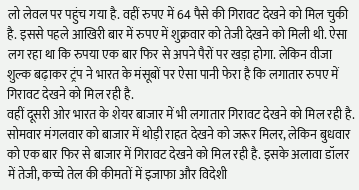लो लेवल पर पहुंच गया है. वहीं रुपए में 64 पैसे की गिरावट देखने को मिल चुकी है. इससे पहले आखिरी बार में रुपए में शुक्रवार को तेजी देखने को मिली थी. ऐसा लग रहा था कि रुपया एक बार फिर से अपने पैरों पर खड़ा होगा. लेकिन वीजा शुल्क बढ़ाकर ट्रंप ने भारत के मंसूबों पर ऐसा पानी फेरा है कि लगातार रुपए में गिरावट देखने को मिल रही है.
वहीं दूसरी ओर भारत के शेयर बाजार में भी लगातार गिरावट देखने को मिल रही है. सोमवार मंगलवार को बाजार में थोड़ी राहत देखने को जरूर मिलर, लेकिन बुधवार को एक बार फिर से बाजार में गिरावट देखने को मिल रही है. इसके अलावा डॉलर में तेजी, कच्चे तेल की कीमतों में इजाफा और विदेशी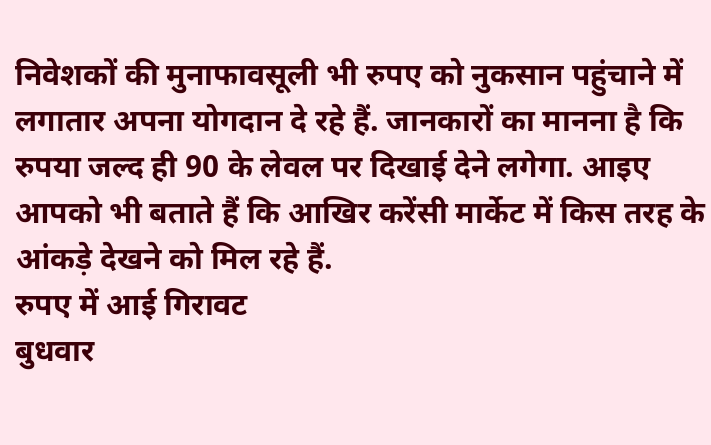निवेशकों की मुनाफावसूली भी रुपए को नुकसान पहुंचाने में लगातार अपना योगदान दे रहे हैं. जानकारों का मानना है कि रुपया जल्द ही 90 के लेवल पर दिखाई देने लगेगा. आइए आपको भी बताते हैं कि आखिर करेंसी मार्केट में किस तरह के आंकड़े देखने को मिल रहे हैं.
रुपए में आई गिरावट
बुधवार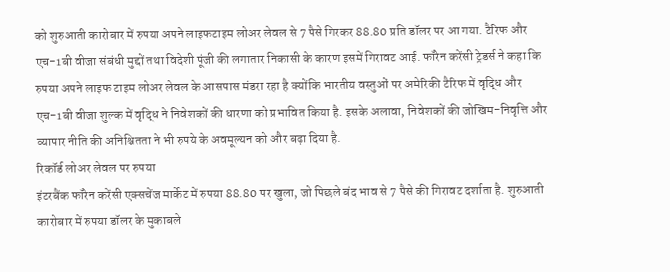को शुरुआती कारोबार में रुपया अपने लाइफटाइम लोअर लेवल से 7 पैसे गिरकर 88.80 प्रति डॉलर पर आ गया. टैरिफ और एच-1बी वीजा संबंधी मुद्दों तथा विदेशी पूंजी की लगातार निकासी के कारण इसमें गिरावट आई. फॉरेन करेंसी ट्रेडर्स ने कहा कि रुपया अपने लाइफ टाइम लोअर लेवल के आसपास मंडरा रहा है क्योंकि भारतीय वस्तुओं पर अमेरिकी टैरिफ में वृद्धि और एच-1बी वीजा शुल्क में वृद्धि ने निवेशकों की धारणा को प्रभावित किया है. इसके अलावा, निवेशकों की जोखिम-निवृत्ति और व्यापार नीति की अनिश्चितता ने भी रुपये के अवमूल्यन को और बढ़ा दिया है.
रिकॉर्ड लोअर लेवल पर रुपया
इंटरबैंक फॉरेन करेंसी एक्सचेंज मार्केट में रुपया 88.80 पर खुला, जो पिछले बंद भाव से 7 पैसे की गिरावट दर्शाता है. शुरुआती कारोबार में रुपया डॉलर के मुकाबले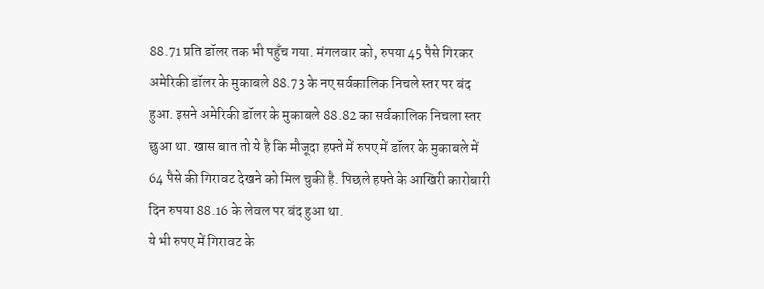88.71 प्रति डॉलर तक भी पहुँच गया. मंगलवार को, रुपया 45 पैसे गिरकर अमेरिकी डॉलर के मुकाबले 88.73 के नए सर्वकालिक निचले स्तर पर बंद हुआ. इसने अमेरिकी डॉलर के मुकाबले 88.82 का सर्वकालिक निचला स्तर छुआ था. खास बात तो ये है कि मौजूदा हफ्ते में रुपए में डॉलर के मुकाबले में 64 पैसे की गिरावट देखने को मिल चुकी है. पिछले हफ्ते के आखिरी कारोबारी दिन रुपया 88.16 के लेवल पर बंद हुआ था.
ये भी रुपए में गिरावट के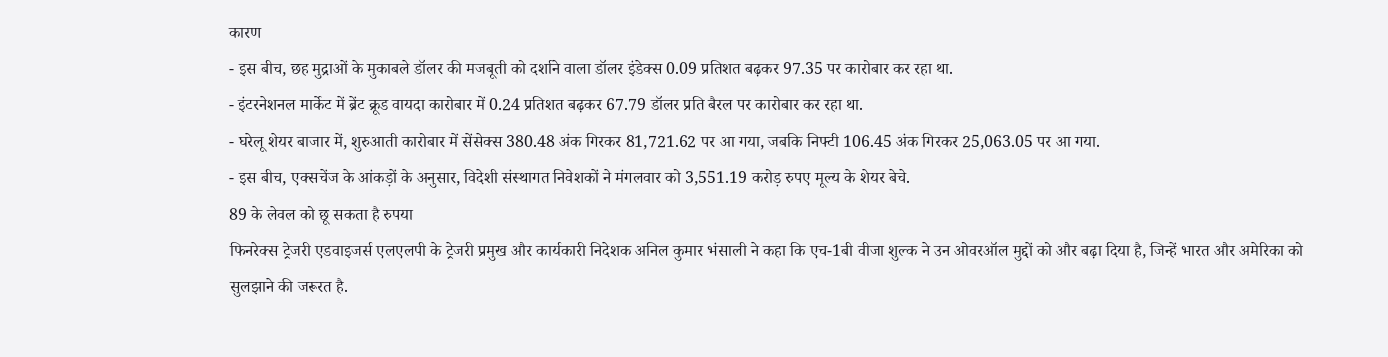कारण
- इस बीच, छह मुद्राओं के मुकाबले डॉलर की मजबूती को दर्शाने वाला डॉलर इंडेक्स 0.09 प्रतिशत बढ़कर 97.35 पर कारोबार कर रहा था.
- इंटरनेशनल मार्केट में ब्रेंट क्रूड वायदा कारोबार में 0.24 प्रतिशत बढ़कर 67.79 डॉलर प्रति बैरल पर कारोबार कर रहा था.
- घरेलू शेयर बाजार में, शुरुआती कारोबार में सेंसेक्स 380.48 अंक गिरकर 81,721.62 पर आ गया, जबकि निफ्टी 106.45 अंक गिरकर 25,063.05 पर आ गया.
- इस बीच, एक्सचेंज के आंकड़ों के अनुसार, विदेशी संस्थागत निवेशकों ने मंगलवार को 3,551.19 करोड़ रुपए मूल्य के शेयर बेचे.
89 के लेवल को छू सकता है रुपया
फिनरेक्स ट्रेजरी एडवाइजर्स एलएलपी के ट्रेजरी प्रमुख और कार्यकारी निदेशक अनिल कुमार भंसाली ने कहा कि एच-1बी वीजा शुल्क ने उन ओवरऑल मुद्दों को और बढ़ा दिया है, जिन्हें भारत और अमेरिका को सुलझाने की जरूरत है.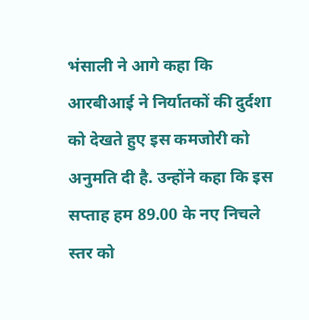भंसाली ने आगे कहा कि आरबीआई ने निर्यातकों की दुर्दशा को देखते हुए इस कमजोरी को अनुमति दी है. उन्होंने कहा कि इस सप्ताह हम 89.00 के नए निचले स्तर को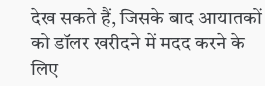देख सकते हैं, जिसके बाद आयातकों को डॉलर खरीदने में मदद करने के लिए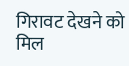गिरावट देखने को मिल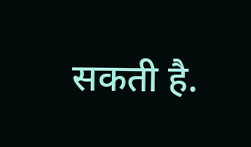सकती है.